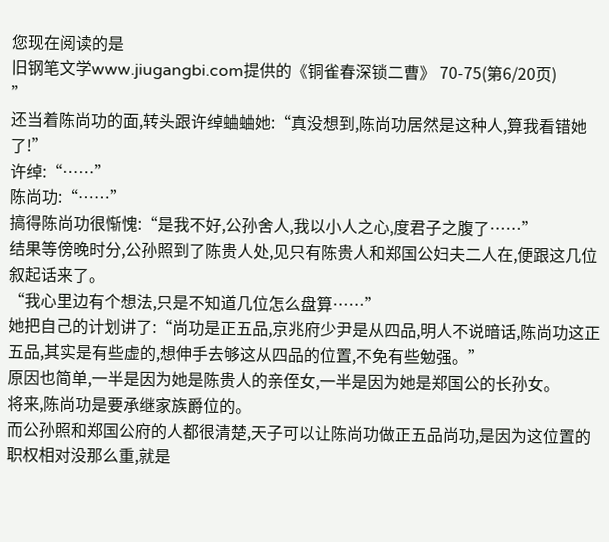您现在阅读的是
旧钢笔文学www.jiugangbi.com提供的《铜雀春深锁二曹》 70-75(第6/20页)
”
还当着陈尚功的面,转头跟许绰蛐蛐她:“真没想到,陈尚功居然是这种人,算我看错她了!”
许绰:“……”
陈尚功:“……”
搞得陈尚功很惭愧:“是我不好,公孙舍人,我以小人之心,度君子之腹了……”
结果等傍晚时分,公孙照到了陈贵人处,见只有陈贵人和郑国公妇夫二人在,便跟这几位叙起话来了。
“我心里边有个想法,只是不知道几位怎么盘算……”
她把自己的计划讲了:“尚功是正五品,京兆府少尹是从四品,明人不说暗话,陈尚功这正五品,其实是有些虚的,想伸手去够这从四品的位置,不免有些勉强。”
原因也简单,一半是因为她是陈贵人的亲侄女,一半是因为她是郑国公的长孙女。
将来,陈尚功是要承继家族爵位的。
而公孙照和郑国公府的人都很清楚,天子可以让陈尚功做正五品尚功,是因为这位置的职权相对没那么重,就是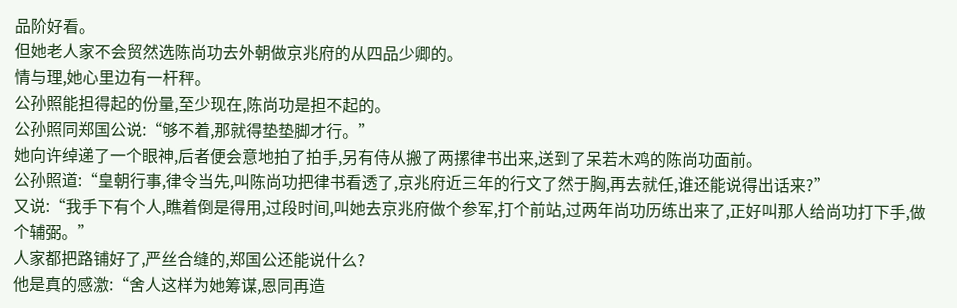品阶好看。
但她老人家不会贸然选陈尚功去外朝做京兆府的从四品少卿的。
情与理,她心里边有一杆秤。
公孙照能担得起的份量,至少现在,陈尚功是担不起的。
公孙照同郑国公说:“够不着,那就得垫垫脚才行。”
她向许绰递了一个眼神,后者便会意地拍了拍手,另有侍从搬了两摞律书出来,送到了呆若木鸡的陈尚功面前。
公孙照道:“皇朝行事,律令当先,叫陈尚功把律书看透了,京兆府近三年的行文了然于胸,再去就任,谁还能说得出话来?”
又说:“我手下有个人,瞧着倒是得用,过段时间,叫她去京兆府做个参军,打个前站,过两年尚功历练出来了,正好叫那人给尚功打下手,做个辅弼。”
人家都把路铺好了,严丝合缝的,郑国公还能说什么?
他是真的感激:“舍人这样为她筹谋,恩同再造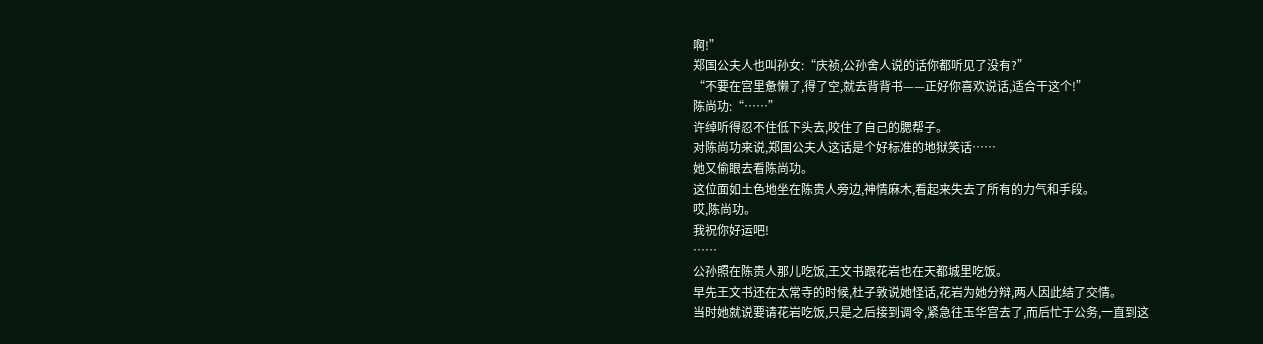啊!”
郑国公夫人也叫孙女:“庆祯,公孙舍人说的话你都听见了没有?”
“不要在宫里惫懒了,得了空,就去背背书——正好你喜欢说话,适合干这个!”
陈尚功:“……”
许绰听得忍不住低下头去,咬住了自己的腮帮子。
对陈尚功来说,郑国公夫人这话是个好标准的地狱笑话……
她又偷眼去看陈尚功。
这位面如土色地坐在陈贵人旁边,神情麻木,看起来失去了所有的力气和手段。
哎,陈尚功。
我祝你好运吧!
……
公孙照在陈贵人那儿吃饭,王文书跟花岩也在天都城里吃饭。
早先王文书还在太常寺的时候,杜子敦说她怪话,花岩为她分辩,两人因此结了交情。
当时她就说要请花岩吃饭,只是之后接到调令,紧急往玉华宫去了,而后忙于公务,一直到这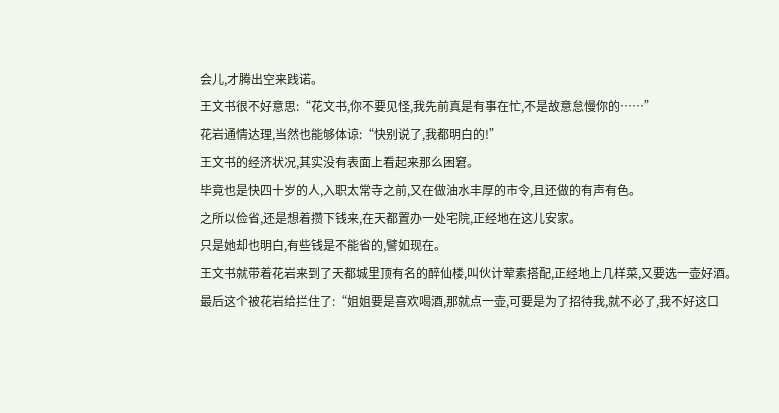会儿,才腾出空来践诺。
王文书很不好意思:“花文书,你不要见怪,我先前真是有事在忙,不是故意怠慢你的……”
花岩通情达理,当然也能够体谅:“快别说了,我都明白的!”
王文书的经济状况,其实没有表面上看起来那么困窘。
毕竟也是快四十岁的人,入职太常寺之前,又在做油水丰厚的市令,且还做的有声有色。
之所以俭省,还是想着攒下钱来,在天都置办一处宅院,正经地在这儿安家。
只是她却也明白,有些钱是不能省的,譬如现在。
王文书就带着花岩来到了天都城里顶有名的醉仙楼,叫伙计荤素搭配,正经地上几样菜,又要选一壶好酒。
最后这个被花岩给拦住了:“姐姐要是喜欢喝酒,那就点一壶,可要是为了招待我,就不必了,我不好这口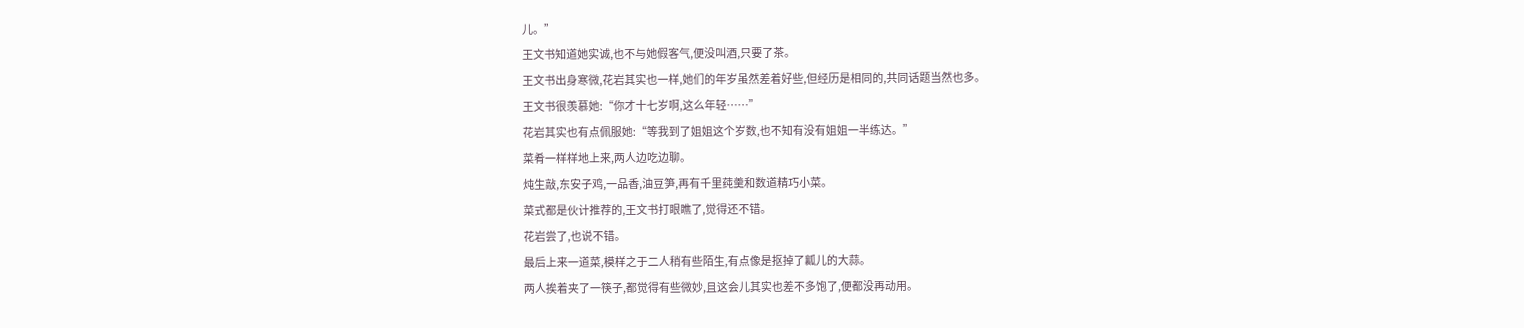儿。”
王文书知道她实诚,也不与她假客气,便没叫酒,只要了茶。
王文书出身寒微,花岩其实也一样,她们的年岁虽然差着好些,但经历是相同的,共同话题当然也多。
王文书很羡慕她:“你才十七岁啊,这么年轻……”
花岩其实也有点佩服她:“等我到了姐姐这个岁数,也不知有没有姐姐一半练达。”
菜肴一样样地上来,两人边吃边聊。
炖生敲,东安子鸡,一品香,油豆笋,再有千里莼羹和数道精巧小菜。
菜式都是伙计推荐的,王文书打眼瞧了,觉得还不错。
花岩尝了,也说不错。
最后上来一道菜,模样之于二人稍有些陌生,有点像是抠掉了瓤儿的大蒜。
两人挨着夹了一筷子,都觉得有些微妙,且这会儿其实也差不多饱了,便都没再动用。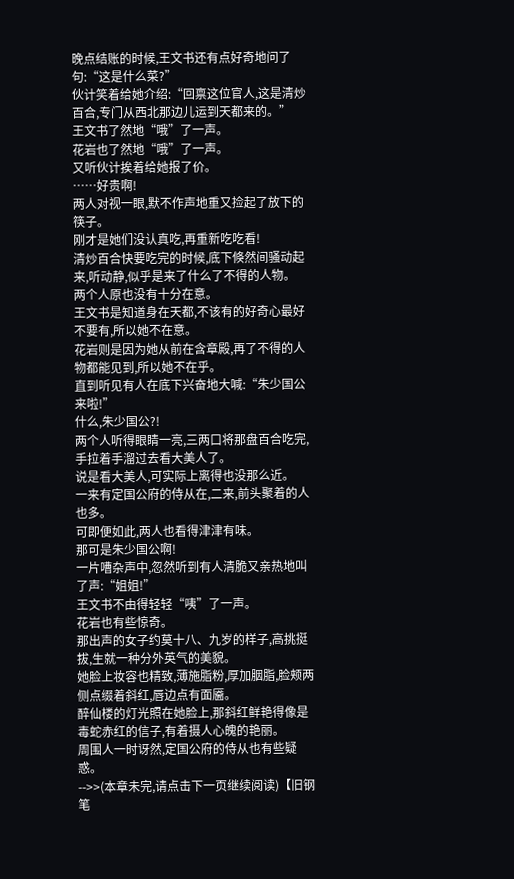晚点结账的时候,王文书还有点好奇地问了句:“这是什么菜?”
伙计笑着给她介绍:“回禀这位官人,这是清炒百合,专门从西北那边儿运到天都来的。”
王文书了然地“哦”了一声。
花岩也了然地“哦”了一声。
又听伙计挨着给她报了价。
……好贵啊!
两人对视一眼,默不作声地重又捡起了放下的筷子。
刚才是她们没认真吃,再重新吃吃看!
清炒百合快要吃完的时候,底下倏然间骚动起来,听动静,似乎是来了什么了不得的人物。
两个人原也没有十分在意。
王文书是知道身在天都,不该有的好奇心最好不要有,所以她不在意。
花岩则是因为她从前在含章殿,再了不得的人物都能见到,所以她不在乎。
直到听见有人在底下兴奋地大喊:“朱少国公来啦!”
什么,朱少国公?!
两个人听得眼睛一亮,三两口将那盘百合吃完,手拉着手溜过去看大美人了。
说是看大美人,可实际上离得也没那么近。
一来有定国公府的侍从在,二来,前头聚着的人也多。
可即便如此,两人也看得津津有味。
那可是朱少国公啊!
一片嘈杂声中,忽然听到有人清脆又亲热地叫了声:“姐姐!”
王文书不由得轻轻“咦”了一声。
花岩也有些惊奇。
那出声的女子约莫十八、九岁的样子,高挑挺拔,生就一种分外英气的美貌。
她脸上妆容也精致,薄施脂粉,厚加胭脂,脸颊两侧点缀着斜红,唇边点有面靥。
醉仙楼的灯光照在她脸上,那斜红鲜艳得像是毒蛇赤红的信子,有着摄人心魄的艳丽。
周围人一时讶然,定国公府的侍从也有些疑惑。
-->>(本章未完,请点击下一页继续阅读)【旧钢笔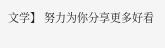文学】 努力为你分享更多好看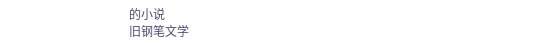的小说
旧钢笔文学